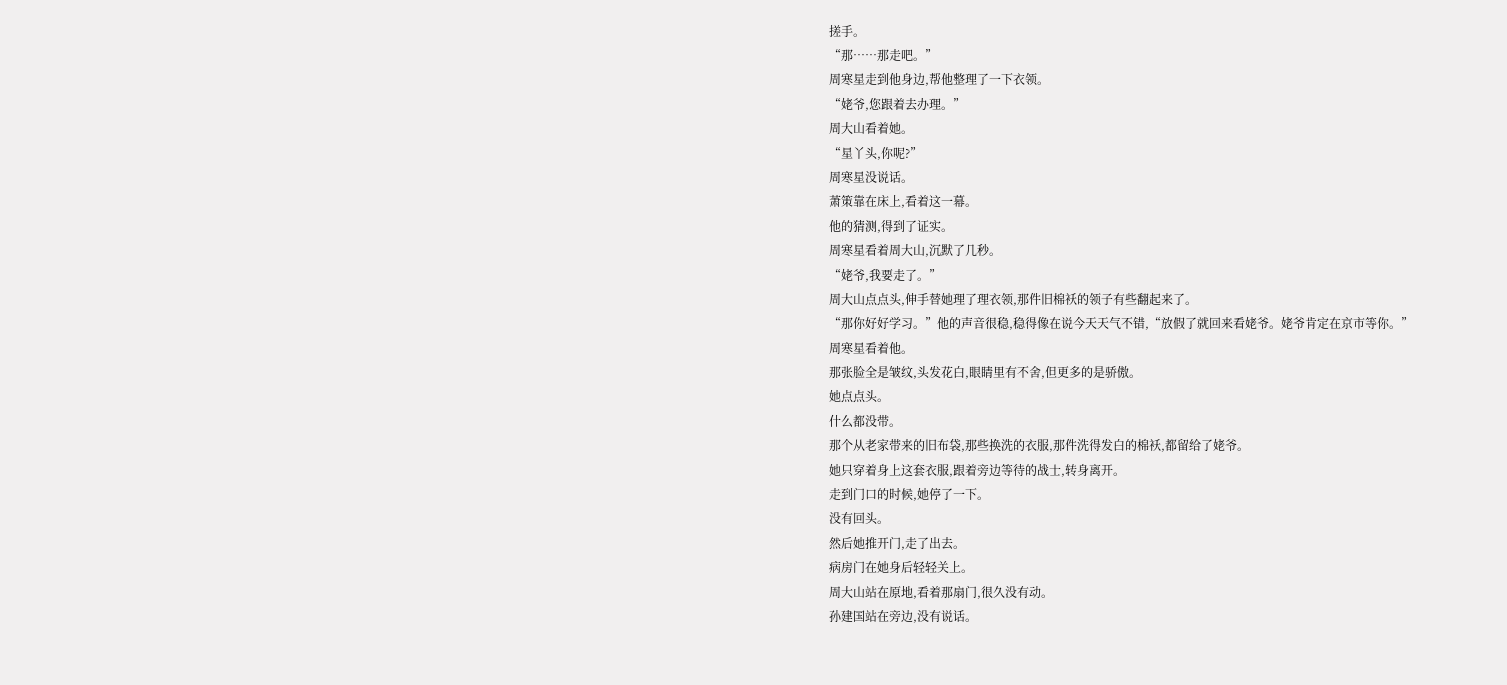搓手。
“那……那走吧。”
周寒星走到他身边,帮他整理了一下衣领。
“姥爷,您跟着去办理。”
周大山看着她。
“星丫头,你呢?”
周寒星没说话。
萧策靠在床上,看着这一幕。
他的猜测,得到了证实。
周寒星看着周大山,沉默了几秒。
“姥爷,我要走了。”
周大山点点头,伸手替她理了理衣领,那件旧棉袄的领子有些翻起来了。
“那你好好学习。”他的声音很稳,稳得像在说今天天气不错,“放假了就回来看姥爷。姥爷肯定在京市等你。”
周寒星看着他。
那张脸全是皱纹,头发花白,眼睛里有不舍,但更多的是骄傲。
她点点头。
什么都没带。
那个从老家带来的旧布袋,那些换洗的衣服,那件洗得发白的棉袄,都留给了姥爷。
她只穿着身上这套衣服,跟着旁边等待的战士,转身离开。
走到门口的时候,她停了一下。
没有回头。
然后她推开门,走了出去。
病房门在她身后轻轻关上。
周大山站在原地,看着那扇门,很久没有动。
孙建国站在旁边,没有说话。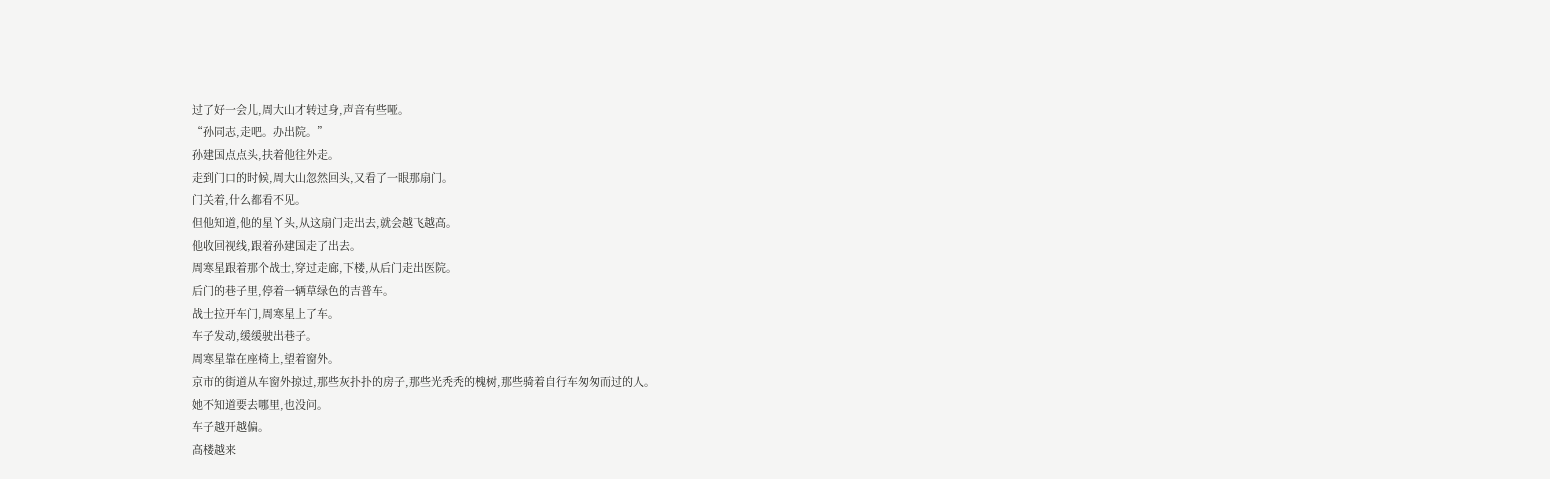过了好一会儿,周大山才转过身,声音有些哑。
“孙同志,走吧。办出院。”
孙建国点点头,扶着他往外走。
走到门口的时候,周大山忽然回头,又看了一眼那扇门。
门关着,什么都看不见。
但他知道,他的星丫头,从这扇门走出去,就会越飞越高。
他收回视线,跟着孙建国走了出去。
周寒星跟着那个战士,穿过走廊,下楼,从后门走出医院。
后门的巷子里,停着一辆草绿色的吉普车。
战士拉开车门,周寒星上了车。
车子发动,缓缓驶出巷子。
周寒星靠在座椅上,望着窗外。
京市的街道从车窗外掠过,那些灰扑扑的房子,那些光秃秃的槐树,那些骑着自行车匆匆而过的人。
她不知道要去哪里,也没问。
车子越开越偏。
高楼越来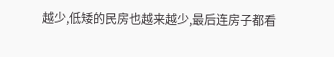越少,低矮的民房也越来越少,最后连房子都看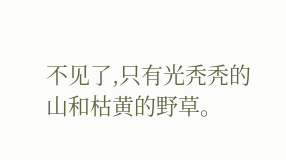不见了,只有光秃秃的山和枯黄的野草。